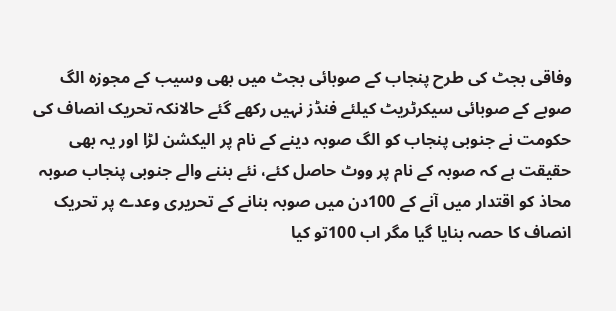وفاقی بجٹ کی طرح پنجاب کے صوبائی بجٹ میں بھی وسیب کے مجوزہ الگ صوبے کے صوبائی سیکرٹریٹ کیلئے فنڈز نہیں رکھے گئے حالانکہ تحریک انصاف کی حکومت نے جنوبی پنجاب کو الگ صوبہ دینے کے نام پر الیکشن لڑا اور یہ بھی حقیقت ہے کہ صوبہ کے نام پر ووٹ حاصل کئے، نئے بننے والے جنوبی پنجاب صوبہ محاذ کو اقتدار میں آنے کے 100دن میں صوبہ بنانے کے تحریری وعدے پر تحریک انصاف کا حصہ بنایا گیا مگر اب 100تو کیا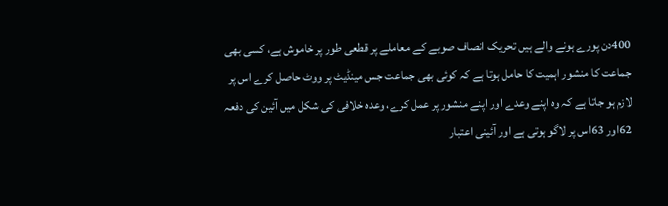400دن پورے ہونے والے ہیں تحریک انصاف صوبے کے معاملے پر قطعی طور پر خاموش ہے، کسی بھی جماعت کا منشور اہمیت کا حامل ہوتا ہے کہ کوئی بھی جماعت جس مینڈیٹ پر ووٹ حاصل کرے اس پر لازم ہو جاتا ہے کہ وہ اپنے وعدے اور اپنے منشور پر عمل کرے، وعدہ خلافی کی شکل میں آئین کی دفعہ 62اور 63اس پر لاگو ہوتی ہے اور آئینی اعتبار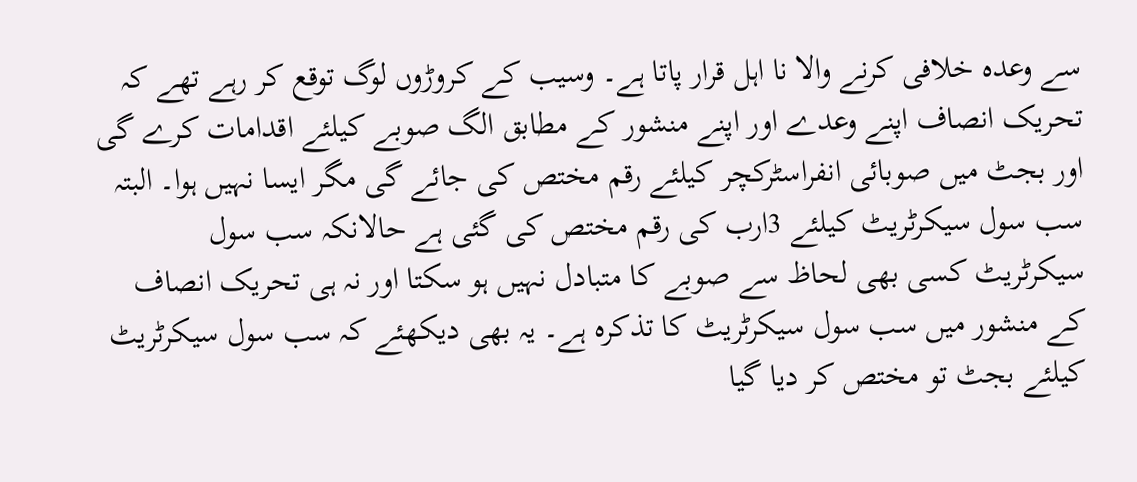سے وعدہ خلافی کرنے والا نا اہل قرار پاتا ہے۔ وسیب کے کروڑوں لوگ توقع کر رہے تھے کہ تحریک انصاف اپنے وعدے اور اپنے منشور کے مطابق الگ صوبے کیلئے اقدامات کرے گی اور بجٹ میں صوبائی انفراسٹرکچر کیلئے رقم مختص کی جائے گی مگر ایسا نہیں ہوا۔ البتہ سب سول سیکرٹریٹ کیلئے 3ارب کی رقم مختص کی گئی ہے حالانکہ سب سول سیکرٹریٹ کسی بھی لحاظ سے صوبے کا متبادل نہیں ہو سکتا اور نہ ہی تحریک انصاف کے منشور میں سب سول سیکرٹریٹ کا تذکرہ ہے۔ یہ بھی دیکھئے کہ سب سول سیکرٹریٹ کیلئے بجٹ تو مختص کر دیا گیا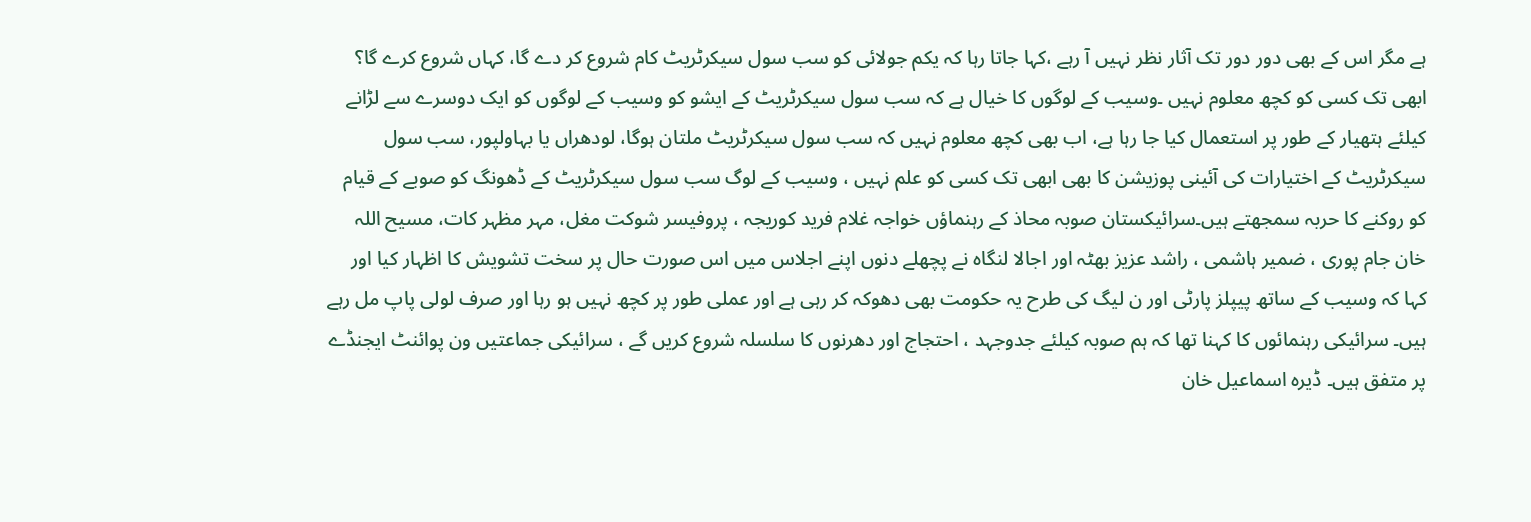ہے مگر اس کے بھی دور دور تک آثار نظر نہیں آ رہے ،کہا جاتا رہا کہ یکم جولائی کو سب سول سیکرٹریٹ کام شروع کر دے گا، کہاں شروع کرے گا؟ ابھی تک کسی کو کچھ معلوم نہیں ۔وسیب کے لوگوں کا خیال ہے کہ سب سول سیکرٹریٹ کے ایشو کو وسیب کے لوگوں کو ایک دوسرے سے لڑانے کیلئے ہتھیار کے طور پر استعمال کیا جا رہا ہے، اب بھی کچھ معلوم نہیں کہ سب سول سیکرٹریٹ ملتان ہوگا، لودھراں یا بہاولپور، سب سول سیکرٹریٹ کے اختیارات کی آئینی پوزیشن کا بھی ابھی تک کسی کو علم نہیں ، وسیب کے لوگ سب سول سیکرٹریٹ کے ڈھونگ کو صوبے کے قیام کو روکنے کا حربہ سمجھتے ہیں۔سرائیکستان صوبہ محاذ کے رہنماؤں خواجہ غلام فرید کوریجہ ، پروفیسر شوکت مغل، مہر مظہر کات، مسیح اللہ خان جام پوری ، ضمیر ہاشمی ، راشد عزیز بھٹہ اور اجالا لنگاہ نے پچھلے دنوں اپنے اجلاس میں اس صورت حال پر سخت تشویش کا اظہار کیا اور کہا کہ وسیب کے ساتھ پیپلز پارٹی اور ن لیگ کی طرح یہ حکومت بھی دھوکہ کر رہی ہے اور عملی طور پر کچھ نہیں ہو رہا اور صرف لولی پاپ مل رہے ہیں۔ سرائیکی رہنمائوں کا کہنا تھا کہ ہم صوبہ کیلئے جدوجہد ، احتجاج اور دھرنوں کا سلسلہ شروع کریں گے ، سرائیکی جماعتیں ون پوائنٹ ایجنڈے پر متفق ہیں۔ ڈیرہ اسماعیل خان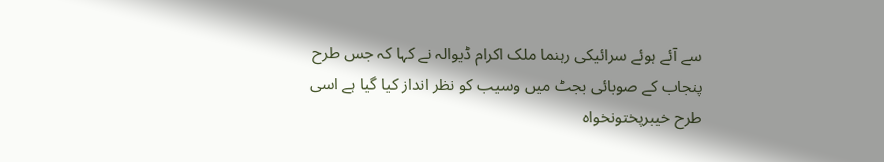سے آئے ہوئے سرائیکی رہنما ملک اکرام ڈیوالہ نے کہا کہ جس طرح پنجاب کے صوبائی بجٹ میں وسیب کو نظر انداز کیا گیا ہے اسی طرح خیبرپختونخواہ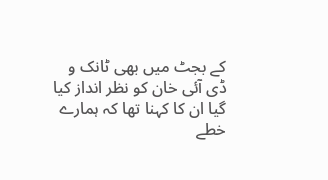کے بجٹ میں بھی ٹانک و ڈی آئی خان کو نظر انداز کیا گیا ان کا کہنا تھا کہ ہمارے خطے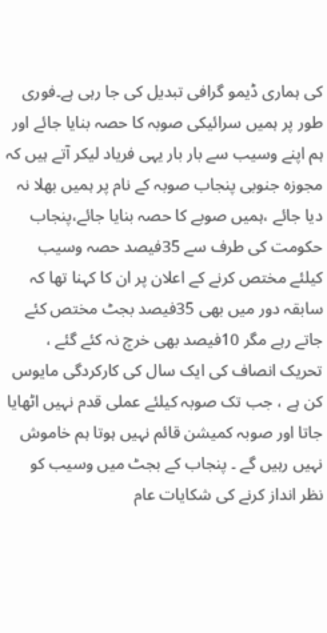کی ہماری ڈیمو گرافی تبدیل کی جا رہی ہے۔فوری طور پر ہمیں سرائیکی صوبہ کا حصہ بنایا جائے اور ہم اپنے وسیب سے بار بار یہی فریاد لیکر آتے ہیں کہ مجوزہ جنوبی پنجاب صوبہ کے نام پر ہمیں بھلا نہ دیا جائے ،ہمیں صوبے کا حصہ بنایا جائے،پنجاب حکومت کی طرف سے 35فیصد حصہ وسیب کیلئے مختص کرنے کے اعلان پر ان کا کہنا تھا کہ سابقہ دور میں بھی 35فیصد بجٹ مختص کئے جاتے رہے مگر 10فیصد بھی خرچ نہ کئے گئے ، تحریک انصاف کی ایک سال کی کارکردگی مایوس کن ہے ، جب تک صوبہ کیلئے عملی قدم نہیں اٹھایا جاتا اور صوبہ کمیشن قائم نہیں ہوتا ہم خاموش نہیں رہیں گے ۔ پنجاب کے بجٹ میں وسیب کو نظر انداز کرنے کی شکایات عام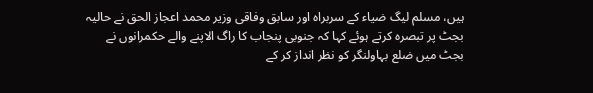ہیں، مسلم لیگ ضیاء کے سربراہ اور سابق وفاقی وزیر محمد اعجاز الحق نے حالیہ بجٹ پر تبصرہ کرتے ہوئے کہا کہ جنوبی پنجاب کا راگ الاپنے والے حکمرانوں نے بجٹ میں ضلع بہاولنگر کو نظر انداز کر کے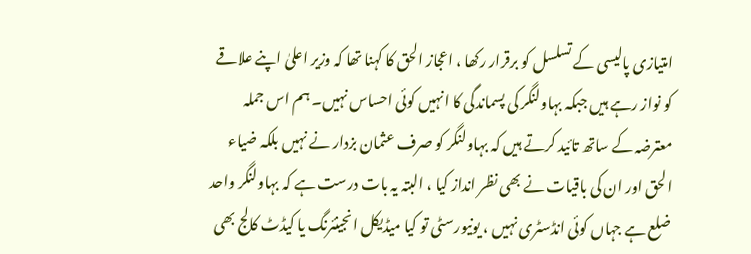امتیازی پالیسی کے تسلسل کو برقرار رکھا ، اعجاز الحق کا کہنا تھا کہ وزیر اعلیٰ اپنے علاقے کو نواز رہے ہیں جبکہ بہاولنگر کی پسماندگی کا انہیں کوئی احساس نہیں۔ ہم اس جملہ معترضہ کے ساتھ تائید کرتے ہیں کہ بہاولنگر کو صرف عثمان بزدار نے نہیں بلکہ ضیاء الحق اور ان کی باقیات نے بھی نظر انداز کیا ، البتہ یہ بات درست ہے کہ بہاولنگر واحد ضلع ہے جہاں کوئی انڈسٹری نہیں ، یونیورسٹی تو کیا میڈیکل انجینئرنگ یا کیڈٹ کالج بھی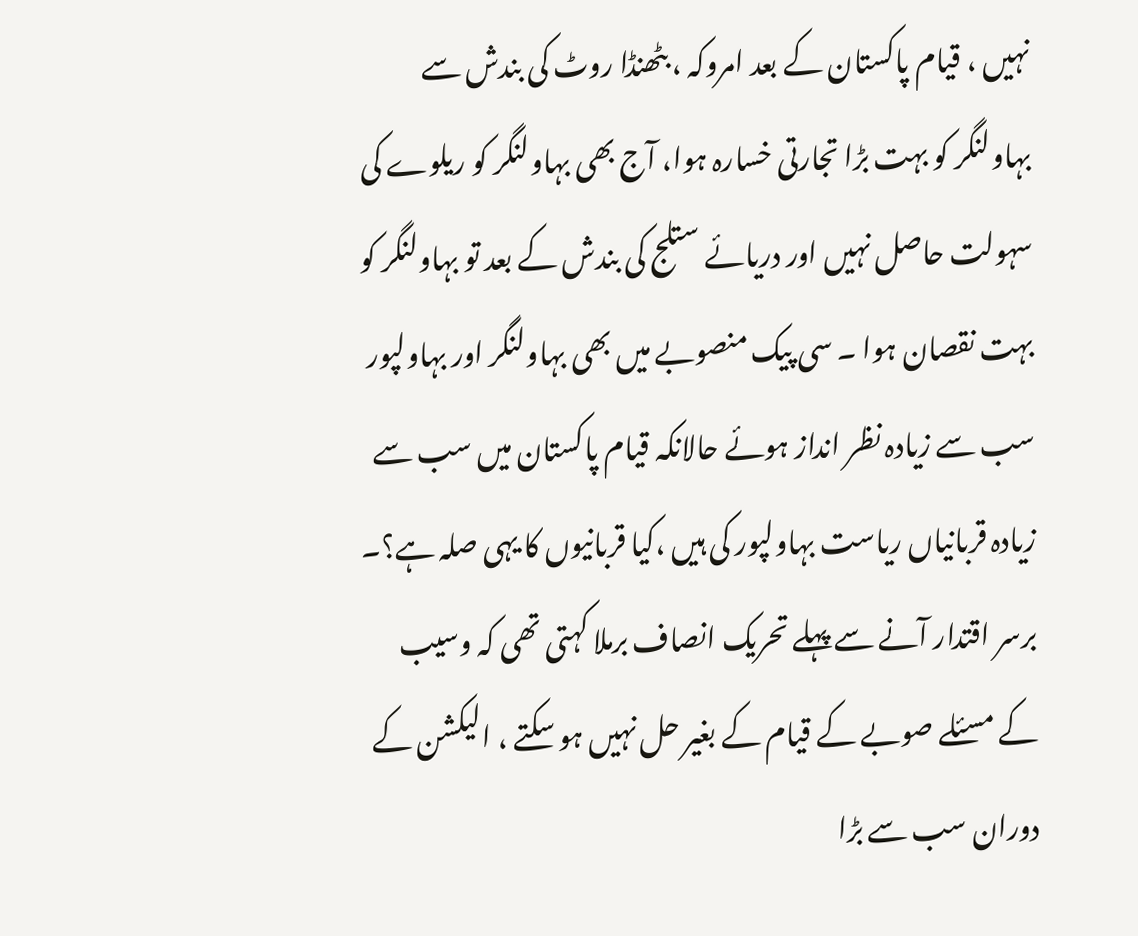نہیں ، قیام پاکستان کے بعد امروکہ ، بٹھنڈا روٹ کی بندش سے بہاولنگر کو بہت بڑا تجارتی خسارہ ہوا، آج بھی بہاولنگر کو ریلوے کی سہولت حاصل نہیں اور دریائے ستلج کی بندش کے بعد تو بہاولنگر کو بہت نقصان ہوا ۔ سی پیک منصوبے میں بھی بہاولنگر اور بہاولپور سب سے زیادہ نظر انداز ہوئے حالانکہ قیام پاکستان میں سب سے زیادہ قربانیاں ریاست بہاولپور کی ہیں ،کیا قربانیوں کا یہی صلہ ہے؟۔ برسر اقتدار آنے سے پہلے تحریک انصاف برملا کہتی تھی کہ وسیب کے مسئلے صوبے کے قیام کے بغیر حل نہیں ہو سکتے ، الیکشن کے دوران سب سے بڑا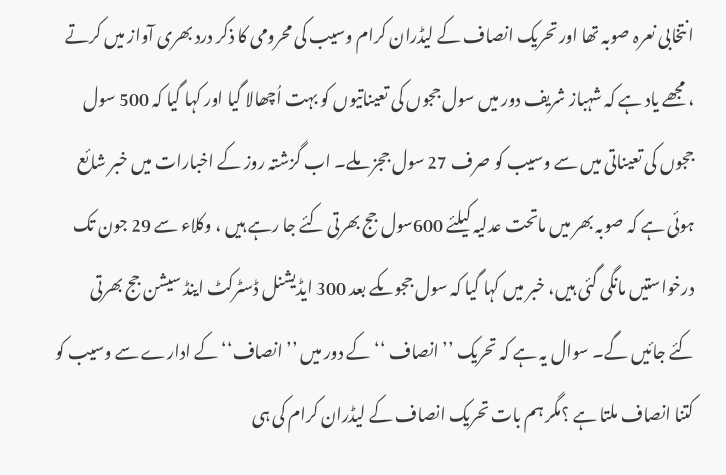انتخابی نعرہ صوبہ تھا اور تحریک انصاف کے لیڈران کرام وسیب کی محرومی کا ذکر درد بھری آواز میں کرتے ، مجھے یاد ہے کہ شہباز شریف دور میں سول ججوں کی تعیناتیوں کو بہت اُچھالا گیا اور کہا گیا کہ 500 سول ججوں کی تعیناتی میں سے وسیب کو صرف 27 سول ججز ملے۔ اب گزشتہ روز کے اخبارات میں خبر شائع ہوئی ہے کہ صوبہ بھر میں ماتحت عدلیہ کیلئے 600سول جج بھرتی کئے جا رہے ہیں ، وکلاء سے 29 جون تک درخواستیں مانگی گئی ہیں، خبر میں کہا گیا کہ سول ججوںکے بعد 300 ایڈیشنل ڈسٹرکٹ اینڈ سیشن جج بھرتی کئے جائیں گے۔ سوال یہ ہے کہ تحریک ’’انصاف ‘‘کے دور میں ’’انصاف‘‘ کے ادارے سے وسیب کو کتنا انصاف ملتا ہے ؟مگر ہم بات تحریک انصاف کے لیڈران کرام کی ہی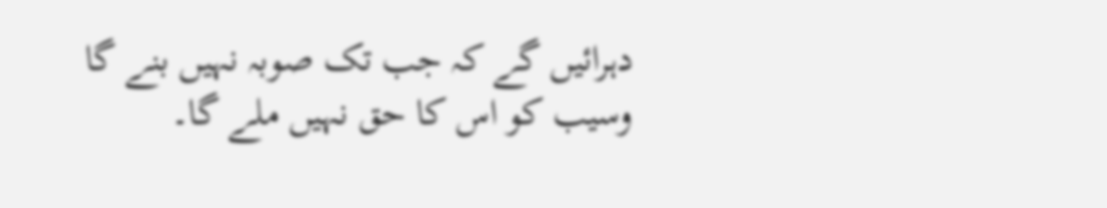دہرائیں گے کہ جب تک صوبہ نہیں بنے گا وسیب کو اس کا حق نہیں ملے گا۔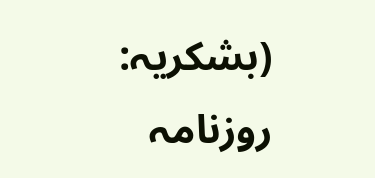(بشکریہ: روزنامہ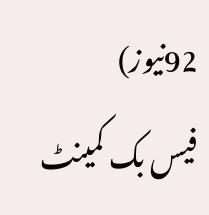92نیوز)
فیس بک کمینٹ